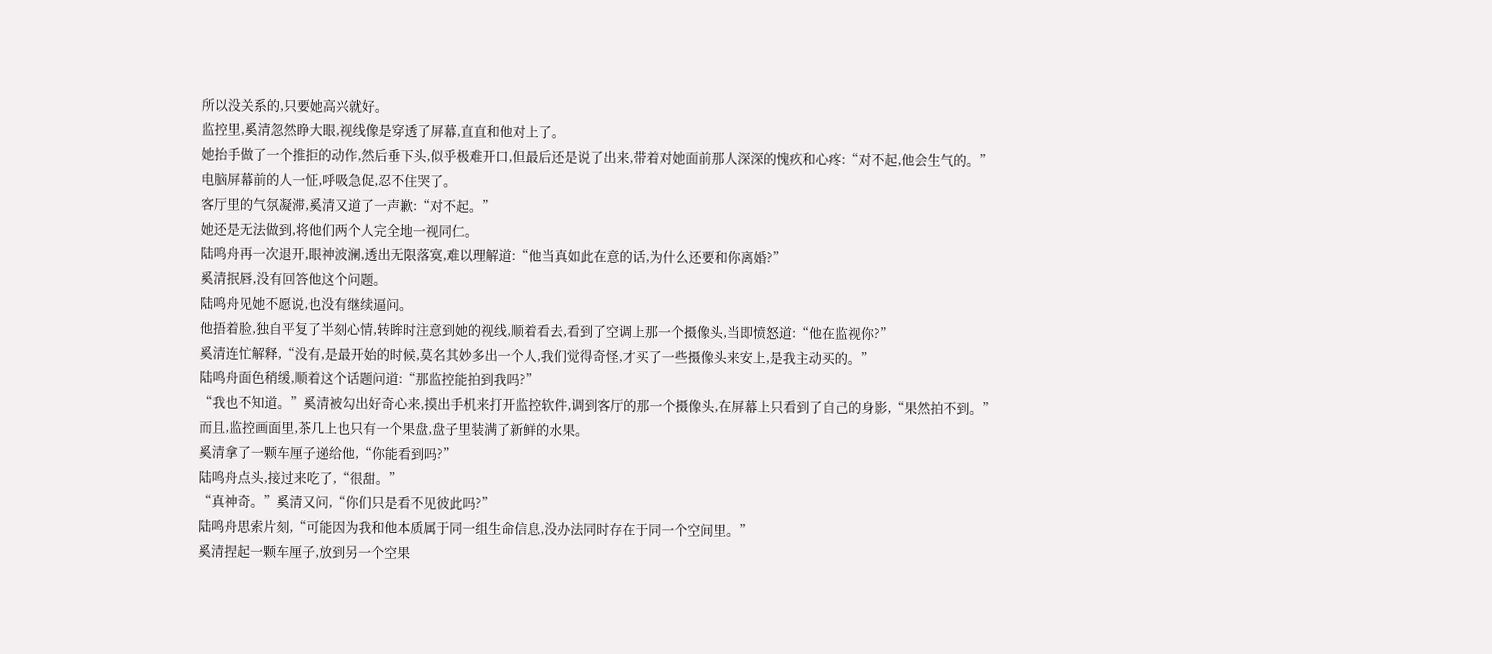所以没关系的,只要她高兴就好。
监控里,奚清忽然睁大眼,视线像是穿透了屏幕,直直和他对上了。
她抬手做了一个推拒的动作,然后垂下头,似乎极难开口,但最后还是说了出来,带着对她面前那人深深的愧疚和心疼:“对不起,他会生气的。”
电脑屏幕前的人一怔,呼吸急促,忍不住哭了。
客厅里的气氛凝滞,奚清又道了一声歉:“对不起。”
她还是无法做到,将他们两个人完全地一视同仁。
陆鸣舟再一次退开,眼神波澜,透出无限落寞,难以理解道:“他当真如此在意的话,为什么还要和你离婚?”
奚清抿唇,没有回答他这个问题。
陆鸣舟见她不愿说,也没有继续逼问。
他捂着脸,独自平复了半刻心情,转眸时注意到她的视线,顺着看去,看到了空调上那一个摄像头,当即愤怒道:“他在监视你?”
奚清连忙解释,“没有,是最开始的时候,莫名其妙多出一个人,我们觉得奇怪,才买了一些摄像头来安上,是我主动买的。”
陆鸣舟面色稍缓,顺着这个话题问道:“那监控能拍到我吗?”
“我也不知道。”奚清被勾出好奇心来,摸出手机来打开监控软件,调到客厅的那一个摄像头,在屏幕上只看到了自己的身影,“果然拍不到。”
而且,监控画面里,茶几上也只有一个果盘,盘子里装满了新鲜的水果。
奚清拿了一颗车厘子递给他,“你能看到吗?”
陆鸣舟点头,接过来吃了,“很甜。”
“真神奇。”奚清又问,“你们只是看不见彼此吗?”
陆鸣舟思索片刻,“可能因为我和他本质属于同一组生命信息,没办法同时存在于同一个空间里。”
奚清捏起一颗车厘子,放到另一个空果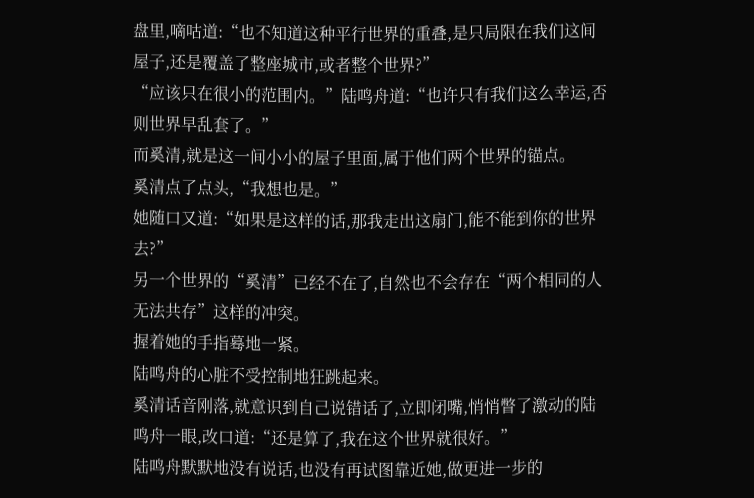盘里,嘀咕道:“也不知道这种平行世界的重叠,是只局限在我们这间屋子,还是覆盖了整座城市,或者整个世界?”
“应该只在很小的范围内。”陆鸣舟道:“也许只有我们这么幸运,否则世界早乱套了。”
而奚清,就是这一间小小的屋子里面,属于他们两个世界的锚点。
奚清点了点头,“我想也是。”
她随口又道:“如果是这样的话,那我走出这扇门,能不能到你的世界去?”
另一个世界的“奚清”已经不在了,自然也不会存在“两个相同的人无法共存”这样的冲突。
握着她的手指蓦地一紧。
陆鸣舟的心脏不受控制地狂跳起来。
奚清话音刚落,就意识到自己说错话了,立即闭嘴,悄悄瞥了激动的陆鸣舟一眼,改口道:“还是算了,我在这个世界就很好。”
陆鸣舟默默地没有说话,也没有再试图靠近她,做更进一步的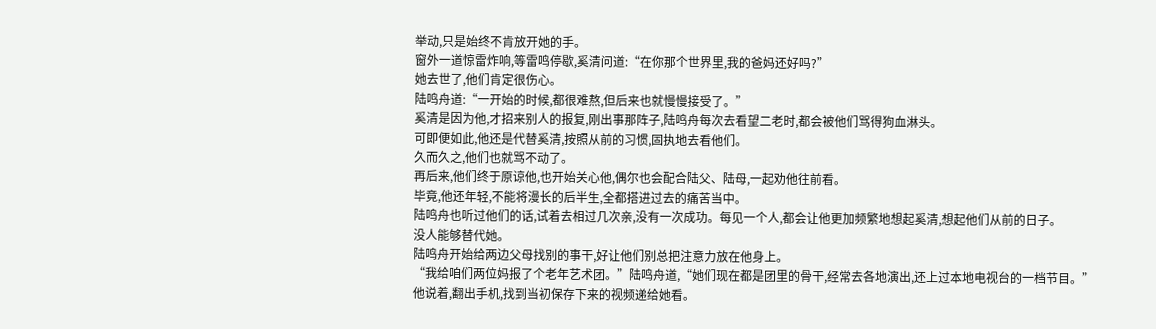举动,只是始终不肯放开她的手。
窗外一道惊雷炸响,等雷鸣停歇,奚清问道:“在你那个世界里,我的爸妈还好吗?”
她去世了,他们肯定很伤心。
陆鸣舟道:“一开始的时候,都很难熬,但后来也就慢慢接受了。”
奚清是因为他,才招来别人的报复,刚出事那阵子,陆鸣舟每次去看望二老时,都会被他们骂得狗血淋头。
可即便如此,他还是代替奚清,按照从前的习惯,固执地去看他们。
久而久之,他们也就骂不动了。
再后来,他们终于原谅他,也开始关心他,偶尔也会配合陆父、陆母,一起劝他往前看。
毕竟,他还年轻,不能将漫长的后半生,全都搭进过去的痛苦当中。
陆鸣舟也听过他们的话,试着去相过几次亲,没有一次成功。每见一个人,都会让他更加频繁地想起奚清,想起他们从前的日子。
没人能够替代她。
陆鸣舟开始给两边父母找别的事干,好让他们别总把注意力放在他身上。
“我给咱们两位妈报了个老年艺术团。”陆鸣舟道,“她们现在都是团里的骨干,经常去各地演出,还上过本地电视台的一档节目。”
他说着,翻出手机,找到当初保存下来的视频递给她看。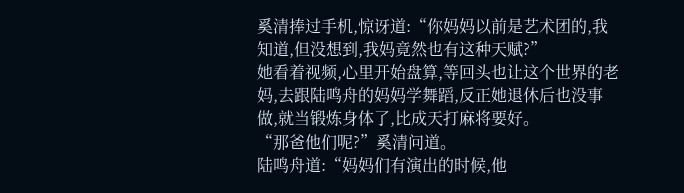奚清捧过手机,惊讶道:“你妈妈以前是艺术团的,我知道,但没想到,我妈竟然也有这种天赋?”
她看着视频,心里开始盘算,等回头也让这个世界的老妈,去跟陆鸣舟的妈妈学舞蹈,反正她退休后也没事做,就当锻炼身体了,比成天打麻将要好。
“那爸他们呢?”奚清问道。
陆鸣舟道:“妈妈们有演出的时候,他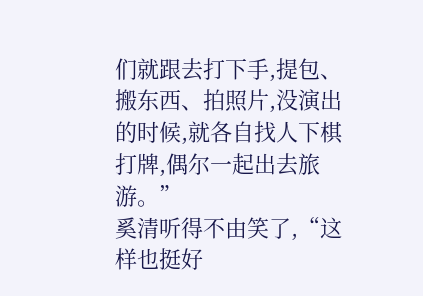们就跟去打下手,提包、搬东西、拍照片,没演出的时候,就各自找人下棋打牌,偶尔一起出去旅游。”
奚清听得不由笑了,“这样也挺好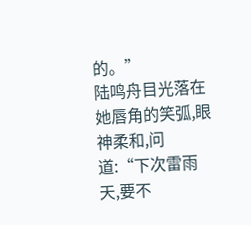的。”
陆鸣舟目光落在她唇角的笑弧,眼神柔和,问道:“下次雷雨天,要不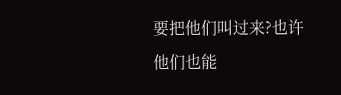要把他们叫过来?也许他们也能